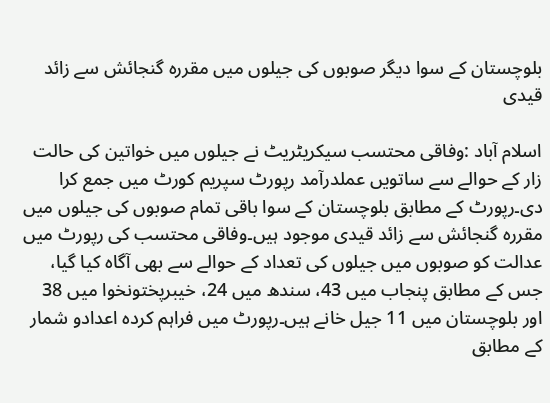بلوچستان کے سوا دیگر صوبوں کی جیلوں میں مقررہ گنجائش سے زائد قیدی

اسلام آباد :وفاقی محتسب سیکریٹریٹ نے جیلوں میں خواتین کی حالت زار کے حوالے سے ساتویں عملدرآمد رپورٹ سپریم کورٹ میں جمع کرا دی۔رپورٹ کے مطابق بلوچستان کے سوا باقی تمام صوبوں کی جیلوں میں مقررہ گنجائش سے زائد قیدی موجود ہیں۔وفاقی محتسب کی رپورٹ میں عدالت کو صوبوں میں جیلوں کی تعداد کے حوالے سے بھی آگاہ کیا گیا، جس کے مطابق پنجاب میں 43، سندھ میں 24، خیبرپختونخوا میں 38 اور بلوچستان میں 11 جیل خانے ہیں۔رپورٹ میں فراہم کردہ اعدادو شمار کے مطابق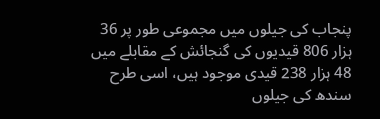پنجاب کی جیلوں میں مجموعی طور پر 36 ہزار 806 قیدیوں کی گنجائش کے مقابلے میں 48 ہزار 238 قیدی موجود ہیں، اسی طرح سندھ کی جیلوں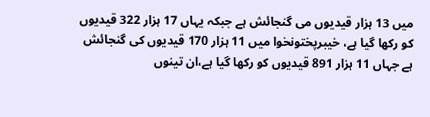میں 13 ہزار قیدیوں می گنجائش ہے جبکہ یہاں 17 ہزار 322 قیدیوں کو رکھا گیا ہے، خیبرپختونخوا میں 11 ہزار 170 قیدیوں کی گنجائش ہے جہاں 11 ہزار 891 قیدیوں کو رکھا گیا ہے،ان تینوں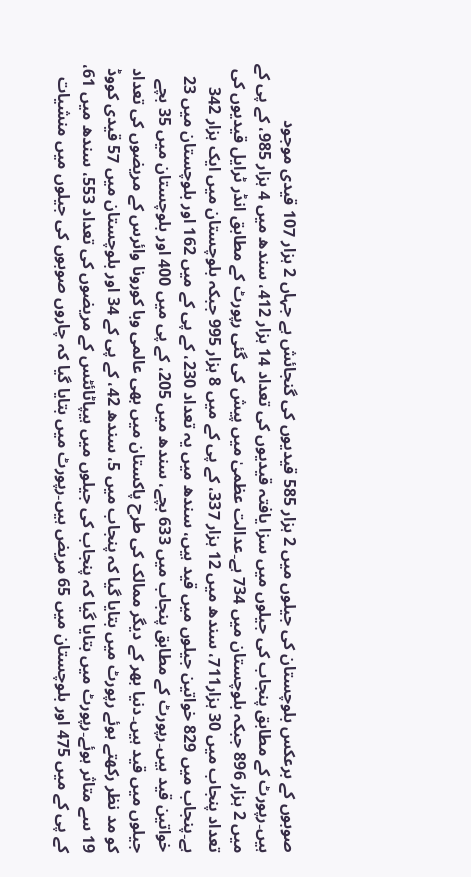صوبوں کے برعکس بلوچستان کی جیلوں میں 2 ہزار 585 قیدیوں کی گنجائش ہے جہاں 2 ہزار 107 قیدی موجود ہیں۔رپورٹ کے مطابق پنجاب کی جیلوں میں سزا یافتہ قیدیوں کی تعداد 14 ہزار 412، سندھ میں 4 ہزار 985، کے پی کے میں 2 ہزار 896 جبکہ بلوچستان میں 734 ہے۔عدالت عظمیٰ میں پیش کی گئی رپورٹ کے مطابق انڈر ٹرایل قیدیوں کی تعداد پنجاب میں 30 ہزار711، سندھ میں 12 ہزار 337، کے پی کے میں 8 ہزار 995 جبکہ بلوچستان میں ایک ہزار 342 ہے۔پنجاب میں 829 خواتین جیلوں میں قید ہیں، سندھ میں یہ تعداد 230، کے پی کے میں 162 اور بلوچستان میں 23 خواتین قید ہیں۔رپورٹ کے مطابق پنجاب میں 633 بچے، سندھ میں 205، کے پی میں 400 اور بلوچستان میں 35 بچے جیلوں میں قید ہیں۔دنیا بھر کے دیگر ممالک کی طرح پاکستان میں بھی عالمی وبا کورونا وائرس کے مریضوں کی تعداد کو مد نظر رکھتے ہوئے رپورٹ میں بتایا گیا کہ پنجاب میں 5، سندھ 42، کے پی کے 34 اور بلوچستان میں 57 قیدی کووڈ 19 سے متاثر ہوئے۔رپورٹ میں بتایا گیا کہ پنجاب کی جیلوں میں ہیپاٹائٹس کے مریضوں کی تعداد 553، سندھ میں 61، کے پی کے میں 475 اور بلوچستان میں 65 مریض ہیں۔رپورٹ میں بتایا گیا کہ چاروں صوبوں کی جیلوں میں منشیات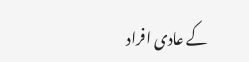کے عادی افراد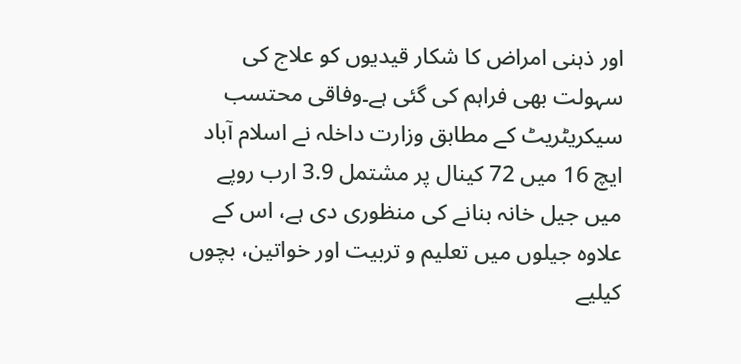اور ذہنی امراض کا شکار قیدیوں کو علاج کی سہولت بھی فراہم کی گئی ہے۔وفاقی محتسب سیکریٹریٹ کے مطابق وزارت داخلہ نے اسلام آباد ایچ 16 میں 72 کینال پر مشتمل 3.9 ارب روپے میں جیل خانہ بنانے کی منظوری دی ہے، اس کے علاوہ جیلوں میں تعلیم و تربیت اور خواتین، بچوں کیلیے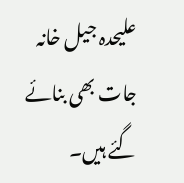علیحدہ جیل خانہ جات بھی بنائے گئے ہیں۔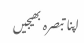اپنا تبصرہ بھیجیں